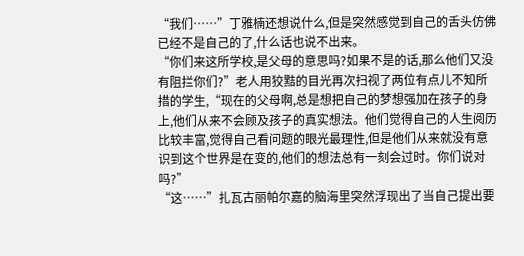“我们……”丁雅楠还想说什么,但是突然感觉到自己的舌头仿佛已经不是自己的了,什么话也说不出来。
“你们来这所学校,是父母的意思吗?如果不是的话,那么他们又没有阻拦你们?”老人用狡黠的目光再次扫视了两位有点儿不知所措的学生,“现在的父母啊,总是想把自己的梦想强加在孩子的身上,他们从来不会顾及孩子的真实想法。他们觉得自己的人生阅历比较丰富,觉得自己看问题的眼光最理性,但是他们从来就没有意识到这个世界是在变的,他们的想法总有一刻会过时。你们说对吗?”
“这……”扎瓦古丽帕尔嘉的脑海里突然浮现出了当自己提出要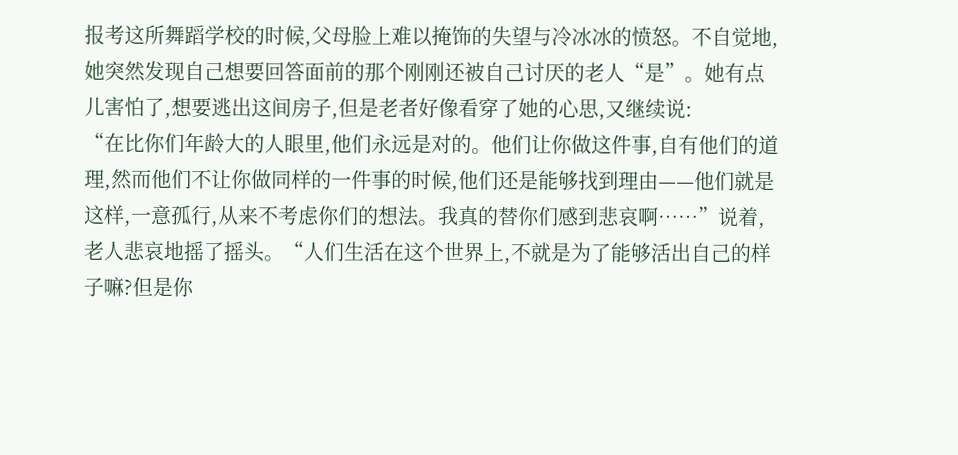报考这所舞蹈学校的时候,父母脸上难以掩饰的失望与冷冰冰的愤怒。不自觉地,她突然发现自己想要回答面前的那个刚刚还被自己讨厌的老人“是”。她有点儿害怕了,想要逃出这间房子,但是老者好像看穿了她的心思,又继续说:
“在比你们年龄大的人眼里,他们永远是对的。他们让你做这件事,自有他们的道理,然而他们不让你做同样的一件事的时候,他们还是能够找到理由——他们就是这样,一意孤行,从来不考虑你们的想法。我真的替你们感到悲哀啊……”说着,老人悲哀地摇了摇头。“人们生活在这个世界上,不就是为了能够活出自己的样子嘛?但是你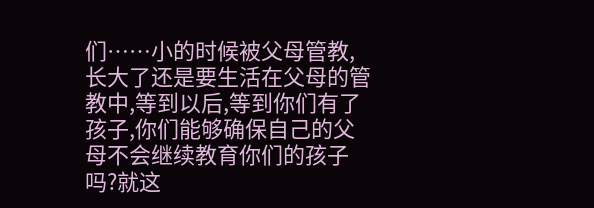们……小的时候被父母管教,长大了还是要生活在父母的管教中,等到以后,等到你们有了孩子,你们能够确保自己的父母不会继续教育你们的孩子吗?就这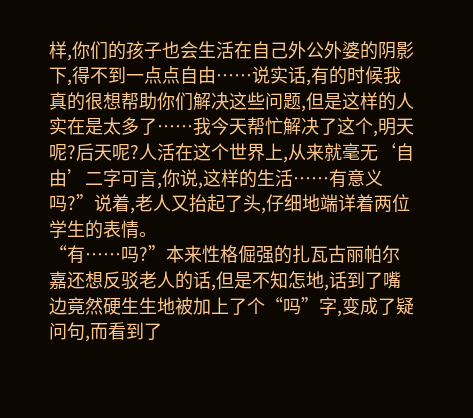样,你们的孩子也会生活在自己外公外婆的阴影下,得不到一点点自由……说实话,有的时候我真的很想帮助你们解决这些问题,但是这样的人实在是太多了……我今天帮忙解决了这个,明天呢?后天呢?人活在这个世界上,从来就毫无‘自由’二字可言,你说,这样的生活……有意义吗?”说着,老人又抬起了头,仔细地端详着两位学生的表情。
“有……吗?”本来性格倔强的扎瓦古丽帕尔嘉还想反驳老人的话,但是不知怎地,话到了嘴边竟然硬生生地被加上了个“吗”字,变成了疑问句,而看到了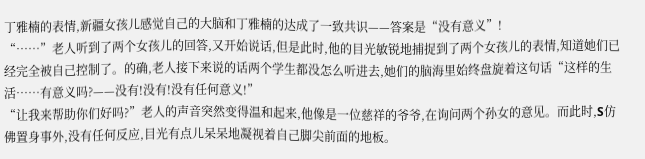丁雅楠的表情,新疆女孩儿感觉自己的大脑和丁雅楠的达成了一致共识——答案是“没有意义”!
“……”老人听到了两个女孩儿的回答,又开始说话,但是此时,他的目光敏锐地捕捉到了两个女孩儿的表情,知道她们已经完全被自己控制了。的确,老人接下来说的话两个学生都没怎么听进去,她们的脑海里始终盘旋着这句话“这样的生活……有意义吗?——没有!没有!没有任何意义!”
“让我来帮助你们好吗?”老人的声音突然变得温和起来,他像是一位慈祥的爷爷,在询问两个孙女的意见。而此时,S仿佛置身事外,没有任何反应,目光有点儿呆呆地凝视着自己脚尖前面的地板。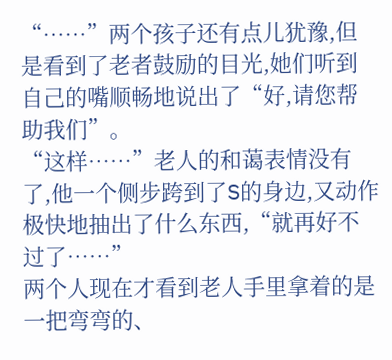“……”两个孩子还有点儿犹豫,但是看到了老者鼓励的目光,她们听到自己的嘴顺畅地说出了“好,请您帮助我们”。
“这样……”老人的和蔼表情没有了,他一个侧步跨到了S的身边,又动作极快地抽出了什么东西,“就再好不过了……”
两个人现在才看到老人手里拿着的是一把弯弯的、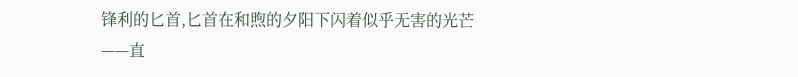锋利的匕首,匕首在和煦的夕阳下闪着似乎无害的光芒——直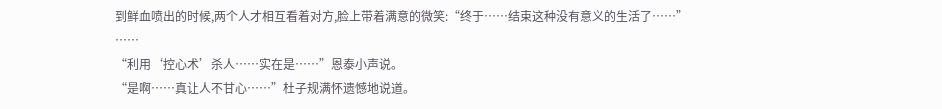到鲜血喷出的时候,两个人才相互看着对方,脸上带着满意的微笑:“终于……结束这种没有意义的生活了……”
……
“利用‘控心术’杀人……实在是……”恩泰小声说。
“是啊……真让人不甘心……”杜子规满怀遗憾地说道。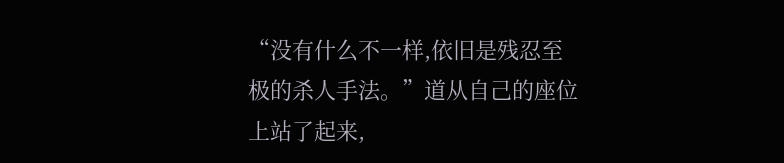“没有什么不一样,依旧是残忍至极的杀人手法。”道从自己的座位上站了起来,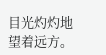目光灼灼地望着远方。